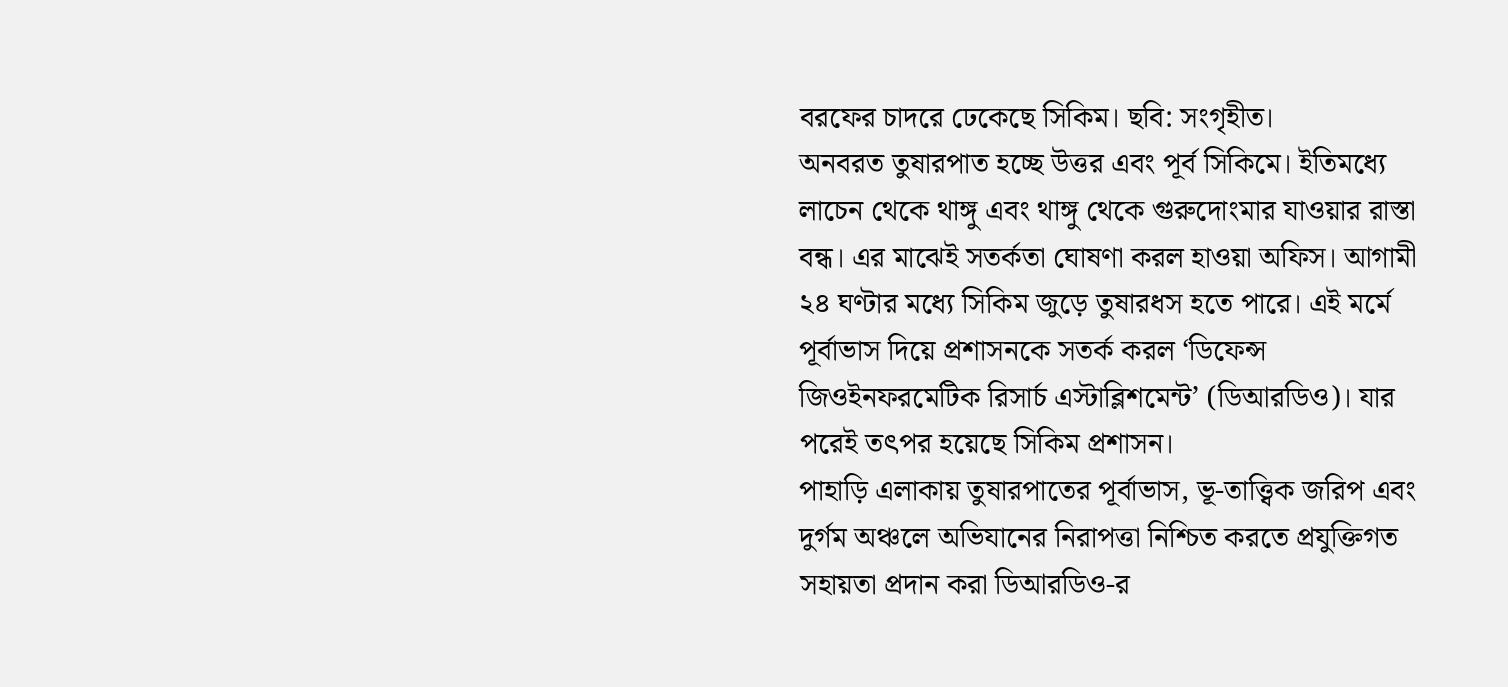বরফের চাদরে ঢেকেছে সিকিম। ছবি: সংগৃহীত।
অনবরত তুষারপাত হচ্ছে উত্তর এবং পূর্ব সিকিমে। ইতিমধ্যে লাচেন থেকে থাঙ্গু এবং থাঙ্গু থেকে গুরুদোংমার যাওয়ার রাস্তা বন্ধ। এর মাঝেই সতর্কতা ঘোষণা করল হাওয়া অফিস। আগামী ২৪ ঘণ্টার মধ্যে সিকিম জুড়ে তুষারধস হতে পারে। এই মর্মে পূর্বাভাস দিয়ে প্রশাসনকে সতর্ক করল ‘ডিফেন্স জিওইনফরমেটিক রিসার্চ এস্টাব্লিশমেন্ট’ (ডিআরডিও)। যার পরেই তৎপর হয়েছে সিকিম প্রশাসন।
পাহাড়ি এলাকায় তুষারপাতের পূর্বাভাস, ভূ-তাত্ত্বিক জরিপ এবং দুর্গম অঞ্চলে অভিযানের নিরাপত্তা নিশ্চিত করতে প্রযুক্তিগত সহায়তা প্রদান করা ডিআরডিও-র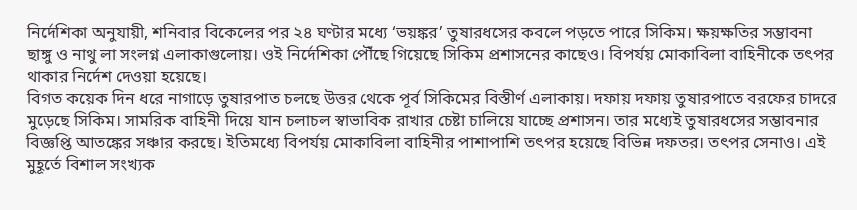নির্দেশিকা অনুযায়ী, শনিবার বিকেলের পর ২৪ ঘণ্টার মধ্যে ‘ভয়ঙ্কর’ তুষারধসের কবলে পড়তে পারে সিকিম। ক্ষয়ক্ষতির সম্ভাবনা ছাঙ্গু ও নাথু লা সংলগ্ন এলাকাগুলোয়। ওই নির্দেশিকা পৌঁছে গিয়েছে সিকিম প্রশাসনের কাছেও। বিপর্যয় মোকাবিলা বাহিনীকে তৎপর থাকার নির্দেশ দেওয়া হয়েছে।
বিগত কয়েক দিন ধরে নাগাড়ে তুষারপাত চলছে উত্তর থেকে পূর্ব সিকিমের বিস্তীর্ণ এলাকায়। দফায় দফায় তুষারপাতে বরফের চাদরে মুড়েছে সিকিম। সামরিক বাহিনী দিয়ে যান চলাচল স্বাভাবিক রাখার চেষ্টা চালিয়ে যাচ্ছে প্রশাসন। তার মধ্যেই তুষারধসের সম্ভাবনার বিজ্ঞপ্তি আতঙ্কের সঞ্চার করছে। ইতিমধ্যে বিপর্যয় মোকাবিলা বাহিনীর পাশাপাশি তৎপর হয়েছে বিভিন্ন দফতর। তৎপর সেনাও। এই মুহূর্তে বিশাল সংখ্যক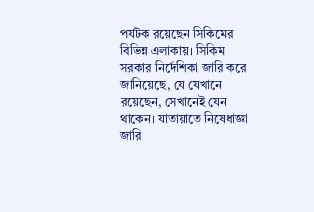পর্যটক রয়েছেন সিকিমের বিভিন্ন এলাকায়। সিকিম সরকার নির্দেশিকা জারি করে জানিয়েছে, যে যেখানে রয়েছেন, সেখানেই যেন থাকেন। যাতায়াতে নিষেধাজ্ঞা জারি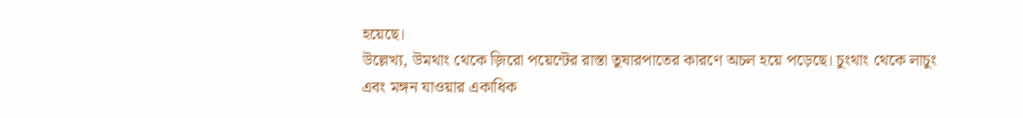হয়েছে।
উল্লেখ্য, উমথাং থেকে জ়িরো পয়েন্টের রাস্তা তুষারপাতের কারণে অচল হয়ে পড়েছে। চুংথাং থেকে লাচুং এবং মঙ্গন যাওয়ার একাধিক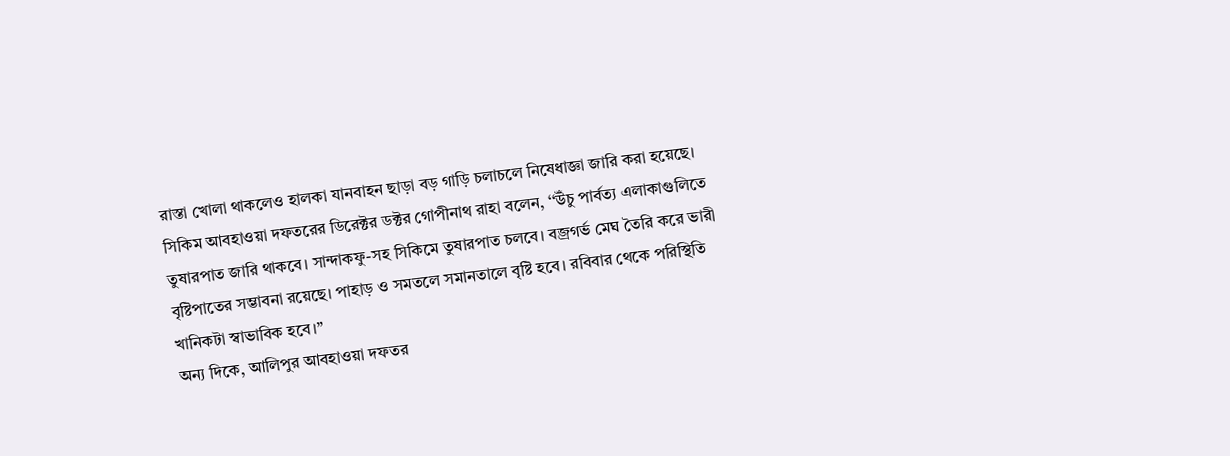রাস্তা খোলা থাকলেও হালকা যানবাহন ছাড়া বড় গাড়ি চলাচলে নিষেধাজ্ঞা জারি করা হয়েছে। সিকিম আবহাওয়া দফতরের ডিরেক্টর ডক্টর গোপীনাথ রাহা বলেন, ‘‘উঁচু পার্বত্য এলাকাগুলিতে তুষারপাত জারি থাকবে। সান্দাকফু-সহ সিকিমে তুষারপাত চলবে। বজ্রগর্ভ মেঘ তৈরি করে ভারী বৃষ্টিপাতের সম্ভাবনা রয়েছে। পাহাড় ও সমতলে সমানতালে বৃষ্টি হবে। রবিবার থেকে পরিস্থিতি খানিকটা স্বাভাবিক হবে।’’
অন্য দিকে, আলিপুর আবহাওয়া দফতর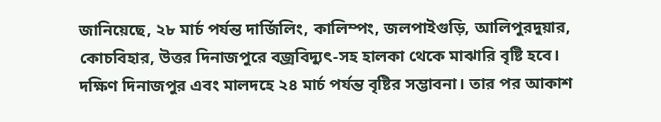জানিয়েছে, ২৮ মার্চ পর্যন্ত দার্জিলিং, কালিম্পং, জলপাইগুড়ি, আলিপুরদুয়ার, কোচবিহার, উত্তর দিনাজপুরে বজ্রবিদ্যুৎ-সহ হালকা থেকে মাঝারি বৃষ্টি হবে। দক্ষিণ দিনাজপুর এবং মালদহে ২৪ মার্চ পর্যন্ত বৃষ্টির সম্ভাবনা। তার পর আকাশ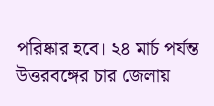পরিষ্কার হবে। ২৪ মার্চ পর্যন্ত উত্তরবঙ্গের চার জেলায়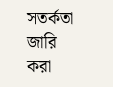সতর্কতা জারি করা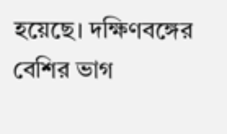হয়েছে। দক্ষিণবঙ্গের বেশির ভাগ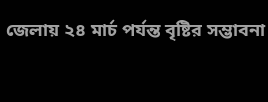জেলায় ২৪ মার্চ পর্যন্ত বৃষ্টির সম্ভাবনা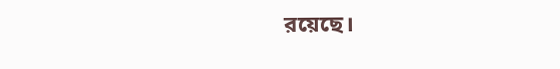রয়েছে।